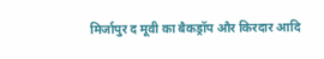मिर्जापुर द मूवी का बैकड्रॉप और किरदार आदि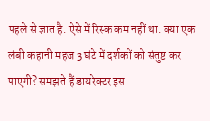पहले से ज्ञात है. ऐसे में रिस्क कम नहीं था. क्या एक लंबी कहानी महज 3 घंटे में दर्शकों को संतुष्ट कर पाएगी? समझते हैं डायरेक्टर इस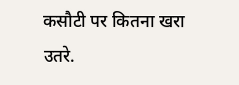कसौटी पर कितना खरा उतरे.